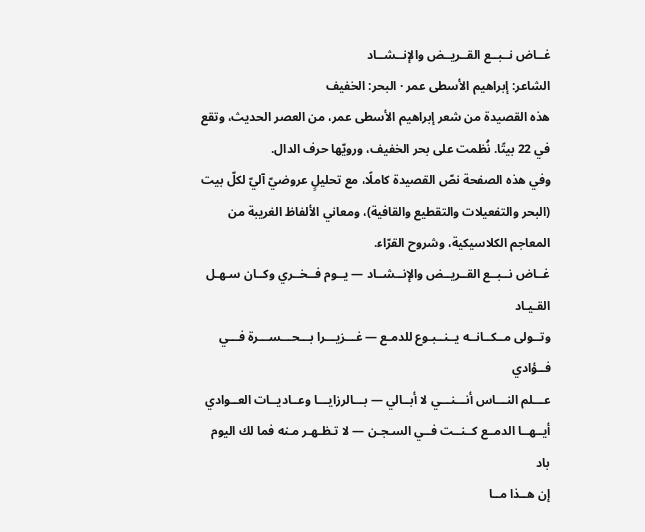غــاض نــبــع القــريــض والإنــشــاد
الشاعر: إبراهيم الأسطى عمر · البحر: الخفيف
هذه القصيدة من شعر إبراهيم الأسطى عمر، من العصر الحديث، وتقع في 22 بيتًا. نُظمت على بحر الخفيف، ورويّها حرف الدال.
وفي هذه الصفحة نصّ القصيدة كاملًا، مع تحليلٍ عروضيّ آليّ لكلّ بيت (البحر والتفعيلات والتقطيع والقافية)، ومعاني الألفاظ الغريبة من المعاجم الكلاسيكية، وشروح القرّاء.
غــاض نــبــع القــريــض والإنــشــاد — يــوم فــخــري وكــان سـهـل القـيـاد
وتــولى مــكــانــه يــنــبـوع للدمـع — غـــزيـــرا بـــحـــســـرة فـــي فــؤادي
عـــلم النـــاس أنـــنـــي لا أبــالي — بـــالرزايـــا وعــاديــات العــوادي
أيــهــا الدمــع كــنــت فــي السـجـن — لا تـظـهـر مـنه فما لك اليوم باد
إن هــذا مــا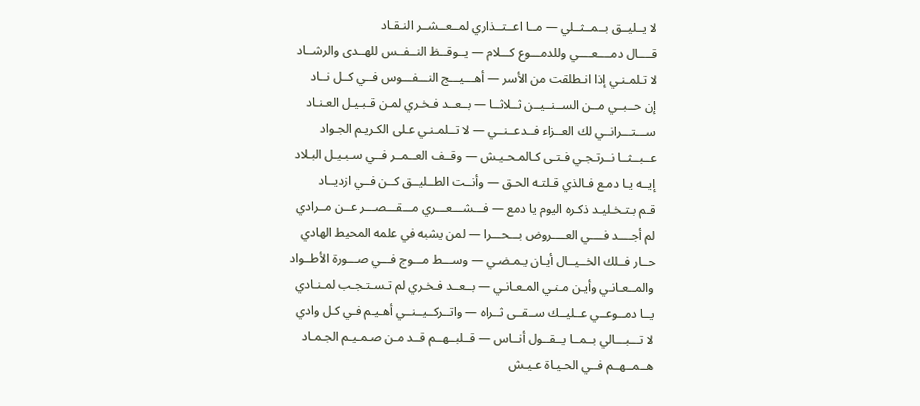لا يــليــق بــمــثــلي — مــا اعــتــذاري لمــعــشــر النـقـاد
قــــال دمــــعــــي وللدمـــوع كـــلام — يــوقــظ النــفــس للهــدى والرشــاد
لا تـلمـنـي إذا انـطلقت من الأسر — أهـــيـــج النـــفـــوس فــي كــل نــاد
إن حــبــي مــن الســنــيــن ثــلاثــا — بــعــد فـخـري لمـن قـبـيـل العـنـاد
ســـتـــرانــي لك العــزاء فــدعــنــي — لا تــلمـنـي عـلى الكـريـم الجـواد
عــبــثــا نــرتـجـي فـتـى كـالمـحـيـش — وقــف العــمــر فــي سـبـيـل البـلاد
إيــه يـا دمـع فـالذي قـلتـه الحـق — وأنــت الطــليــق كــن فــي ازديــاد
قـم بـتـخـليـد ذكـره اليوم يا دمع — فـــشـــعـــري مـــقـــصـــر عــن مــرادي
لم أجــــد فــــي العــــروض بـــحـــرا — لمن يشبه في علمه المحيط الهادي
حــار فــلك الخــيــال أيـان يـمـضـي — وســـط مـــوج فـــي صـــورة الأطــواد
والمــعـانـي وأيـن مـنـي المـعـانـي — بــعــد فـخـري لم تـسـتـجـب لمـنـادي
يــا دمــوعــي عــليــك ســقــى ثــراه — واتــركــيــنــي أهـيـم فـي كـل وادي
لا تـــبـــالي بــمــا يــقــول أنــاس — قــلبــهــم قــد مـن صـمـيـم الجـمـاد
هــمــهــم فــي الحـيـاة عـيـش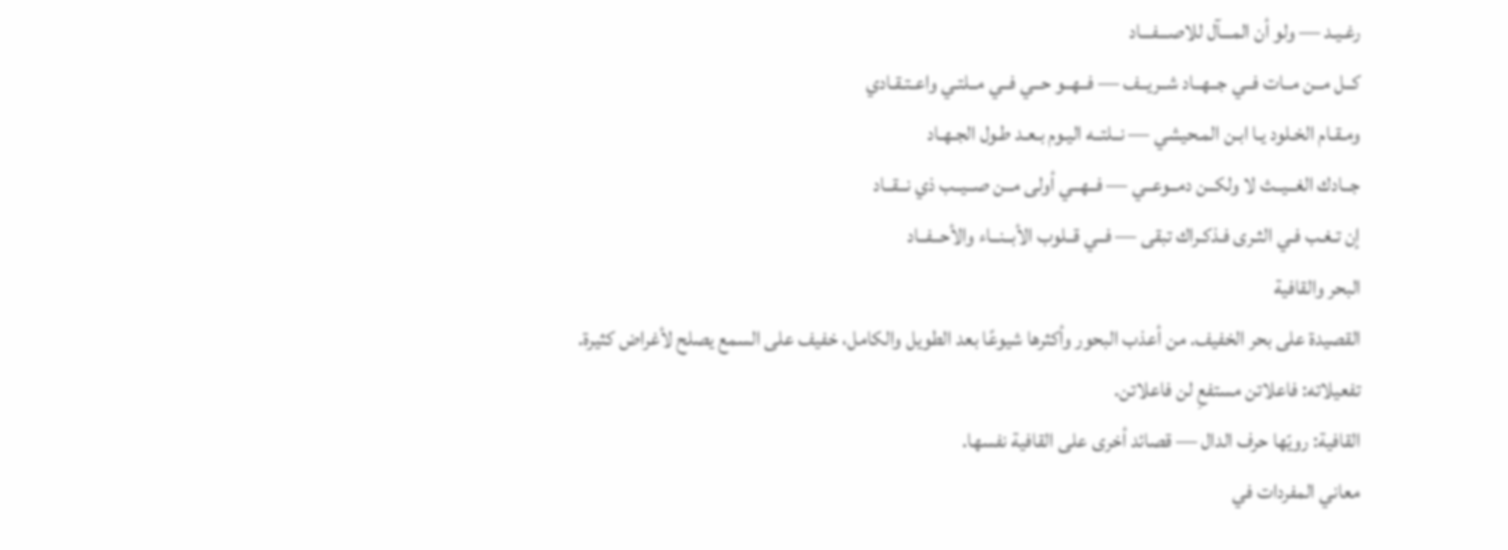رغـيـد — ولو أن المـــآل للاصـــفـــاد
كــل مــن مــات فــي جــهــاد شــريــف — فــهــو حــي فــي مــلتـي واعـتـقـادي
ومـقـام الخـلود يـا ابـن المـحيشي — نــلتــه اليـوم بـعـد طـول الجـهـاد
جــادك الغــيــث لا ولكــن دمــوعــي — فــهــي أولى مــن صــيــب ذي نــقــاد
إن تـغـب فـي الثـرى فـذكـراك تبقى — فــي قــلوب الأبــنــاء والأحــفــاد
البحر والقافية
القصيدة على بحر الخفيف. من أعذب البحور وأكثرها شيوعًا بعد الطويل والكامل، خفيف على السمع يصلح لأغراض كثيرة.
تفعيلاته: فاعلاتن مستفعِ لن فاعلاتن.
القافية: رويّها حرف الدال — قصائد أخرى على القافية نفسها.
معاني المفردات في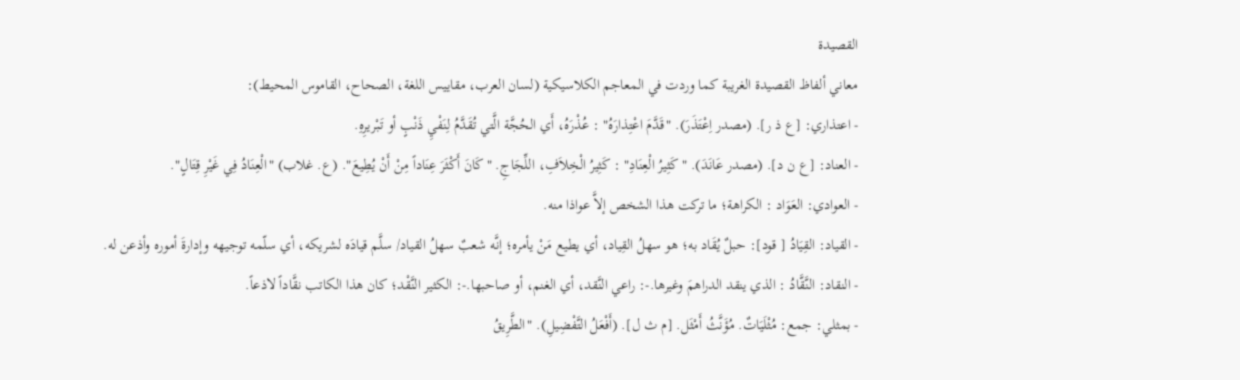القصيدة
معاني ألفاظ القصيدة الغريبة كما وردت في المعاجم الكلاسيكية (لسان العرب، مقاييس اللغة، الصحاح، القاموس المحيط):
- اعتذاري: [ع ذ ر]. (مصدر اِعْتَذَرَ). "قَدَّمَ اعْتِذارَهُ" : عُذْرَهُ، أَي الحُجَّة الَّتي تُقَدَّمُ لِنَفْيِ ذَنْبٍ أو تَبْريرِهِ.
- العناد: [ع ن د]. (مصدر عَانَدَ). "كَثِيرُ الْعِنَادِ" : كَثِيرُ الْخِلاَفِ، اللِّجَاجِ. "كَانَ أَكْثَرَ عِنَاداً مِنْ أَنْ يُطِيعَ". (ع. غلاب) "الْعِنَادُ فِي غَيْرِ قِتَالٍ".
- العوادي: العَوَاد : الكراهة؛ ما تركت هذا الشخص إلاَّ عواذا منه.
- القياد: القِيَادُ [ قود]: حبلٌ يُقَاد به؛ هو سهلُ القِياد، أي يطيع مَنْ يأمره؛ إنَّه شعبٌ سهلُ القياد/ سلَّم قيادَه لشريكه، أي سلّمه توجيهه وإدارةَ أموره وأذعن له.
- النقاد: النَّقَّادُ : الذي ينقد الدراهمَ وغيرها.-: راعي النَّقد، أي الغنم، أو صاحبها.-: الكثير النَّقْد؛ كان هذا الكاتب نقَّاداً لاذعاً.
- بمثلي: جمع: مُثْلَيَاتٌ. مُؤَنَّثُ أَمْثَل. [م ث ل]. (أَفْعَلُ التَّفْضِيلِ). "الطَّرِيقُ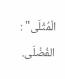الْمُثْلَى" : الفُضْلَى.